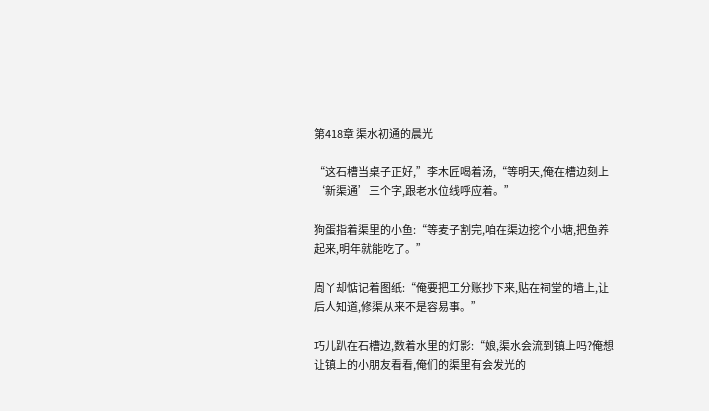第418章 渠水初通的晨光

“这石槽当桌子正好,”李木匠喝着汤,“等明天,俺在槽边刻上‘新渠通’三个字,跟老水位线呼应着。”

狗蛋指着渠里的小鱼:“等麦子割完,咱在渠边挖个小塘,把鱼养起来,明年就能吃了。”

周丫却惦记着图纸:“俺要把工分账抄下来,贴在祠堂的墙上,让后人知道,修渠从来不是容易事。”

巧儿趴在石槽边,数着水里的灯影:“娘,渠水会流到镇上吗?俺想让镇上的小朋友看看,俺们的渠里有会发光的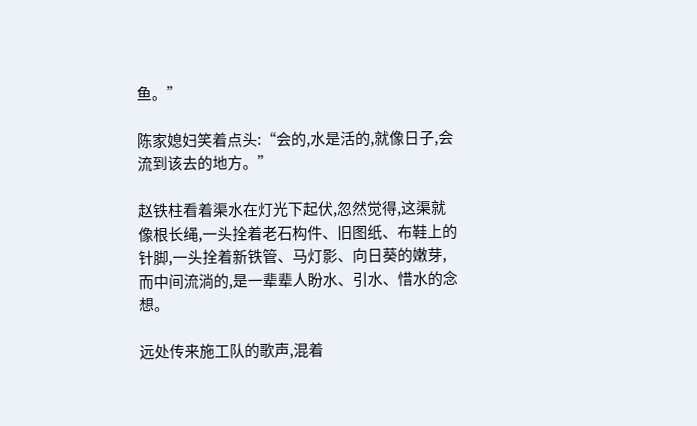鱼。”

陈家媳妇笑着点头:“会的,水是活的,就像日子,会流到该去的地方。”

赵铁柱看着渠水在灯光下起伏,忽然觉得,这渠就像根长绳,一头拴着老石构件、旧图纸、布鞋上的针脚,一头拴着新铁管、马灯影、向日葵的嫩芽,而中间流淌的,是一辈辈人盼水、引水、惜水的念想。

远处传来施工队的歌声,混着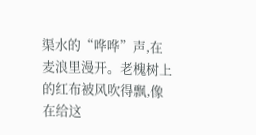渠水的“哗哗”声,在麦浪里漫开。老槐树上的红布被风吹得飘,像在给这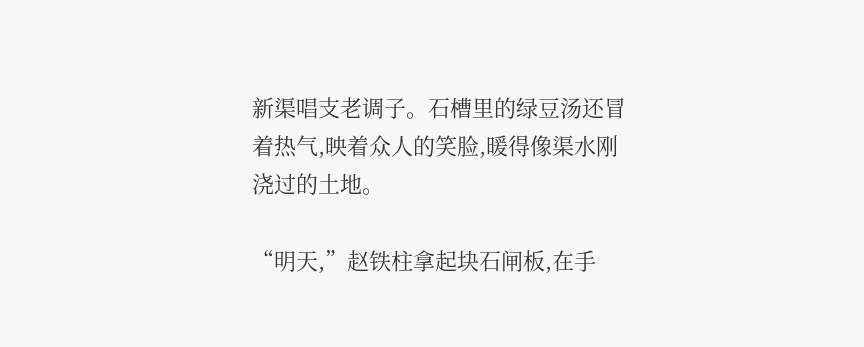新渠唱支老调子。石槽里的绿豆汤还冒着热气,映着众人的笑脸,暖得像渠水刚浇过的土地。

“明天,”赵铁柱拿起块石闸板,在手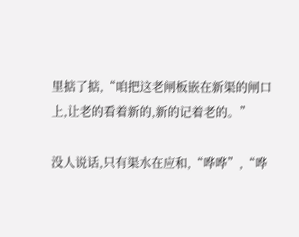里掂了掂,“咱把这老闸板嵌在新渠的闸口上,让老的看着新的,新的记着老的。”

没人说话,只有渠水在应和,“哗哗”,“哗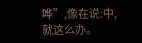哗”,像在说:中,就这么办。